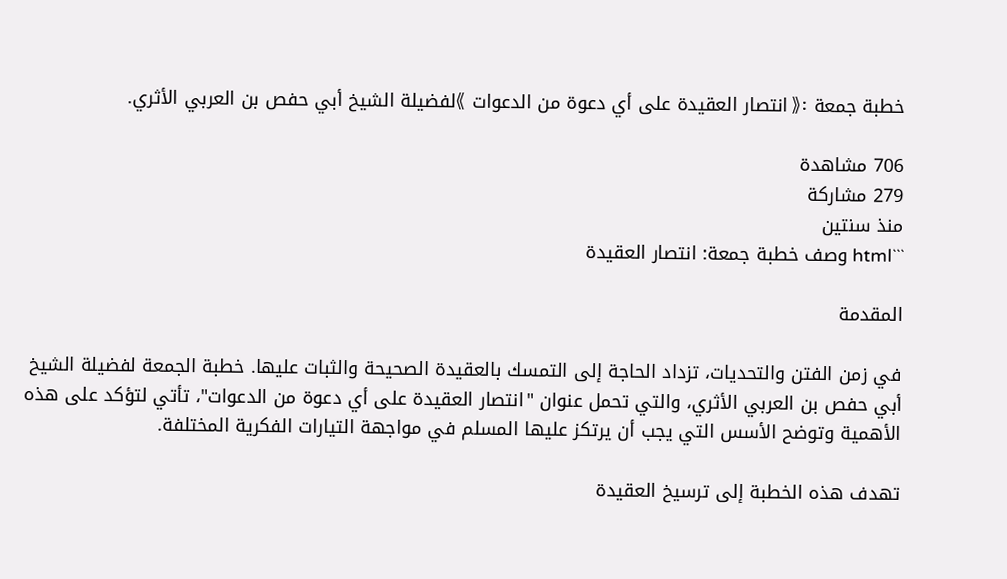خطبة جمعة :《 انتصار العقيدة على أي دعوة من الدعوات 》لفضيلة الشيخ أبي حفص بن العربي الأثري.

706 مشاهدة
279 مشاركة
منذ سنتين
```html وصف خطبة جمعة: انتصار العقيدة

المقدمة

في زمن الفتن والتحديات، تزداد الحاجة إلى التمسك بالعقيدة الصحيحة والثبات عليها. خطبة الجمعة لفضيلة الشيخ أبي حفص بن العربي الأثري، والتي تحمل عنوان "انتصار العقيدة على أي دعوة من الدعوات"، تأتي لتؤكد على هذه الأهمية وتوضح الأسس التي يجب أن يرتكز عليها المسلم في مواجهة التيارات الفكرية المختلفة.

تهدف هذه الخطبة إلى ترسيخ العقيدة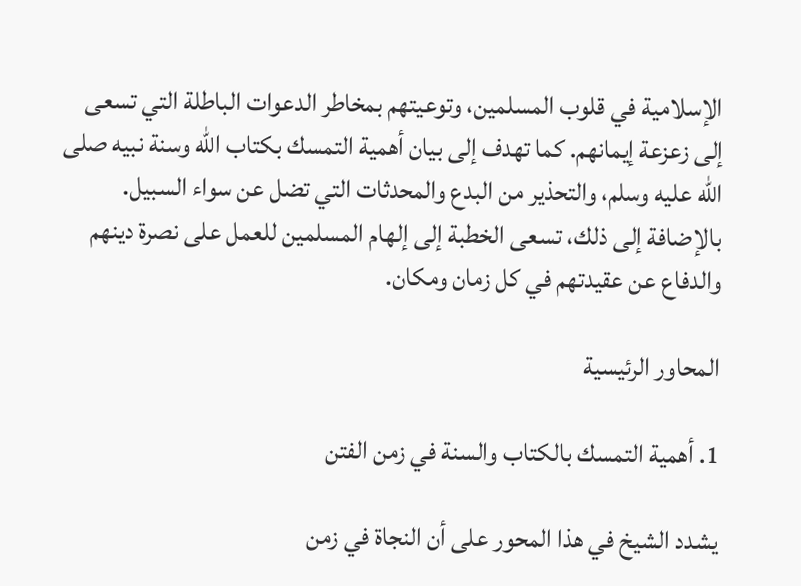الإسلامية في قلوب المسلمين، وتوعيتهم بمخاطر الدعوات الباطلة التي تسعى إلى زعزعة إيمانهم. كما تهدف إلى بيان أهمية التمسك بكتاب الله وسنة نبيه صلى الله عليه وسلم، والتحذير من البدع والمحدثات التي تضل عن سواء السبيل. بالإضافة إلى ذلك، تسعى الخطبة إلى إلهام المسلمين للعمل على نصرة دينهم والدفاع عن عقيدتهم في كل زمان ومكان.

المحاور الرئيسية

1. أهمية التمسك بالكتاب والسنة في زمن الفتن

يشدد الشيخ في هذا المحور على أن النجاة في زمن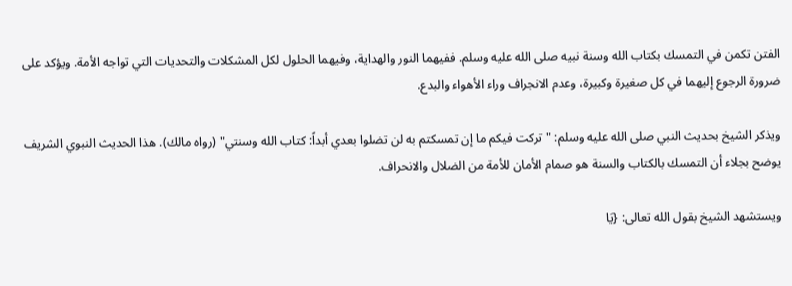الفتن تكمن في التمسك بكتاب الله وسنة نبيه صلى الله عليه وسلم. ففيهما النور والهداية، وفيهما الحلول لكل المشكلات والتحديات التي تواجه الأمة. ويؤكد على ضرورة الرجوع إليهما في كل صغيرة وكبيرة، وعدم الانجراف وراء الأهواء والبدع.

ويذكر الشيخ بحديث النبي صلى الله عليه وسلم: "تركت فيكم ما إن تمسكتم به لن تضلوا بعدي أبداً: كتاب الله وسنتي" (رواه مالك). هذا الحديث النبوي الشريف يوضح بجلاء أن التمسك بالكتاب والسنة هو صمام الأمان للأمة من الضلال والانحراف.

ويستشهد الشيخ بقول الله تعالى: {يَا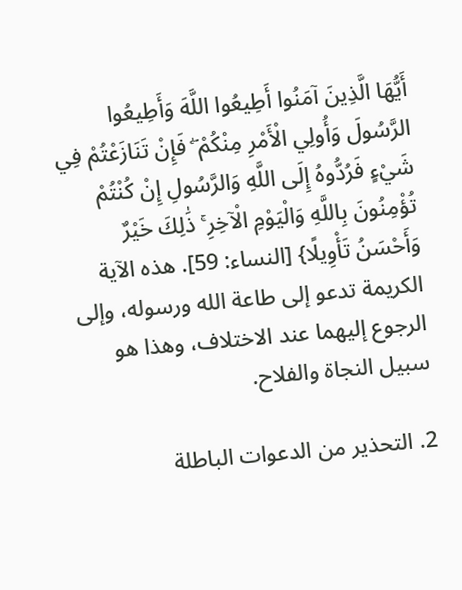أَيُّهَا الَّذِينَ آمَنُوا أَطِيعُوا اللَّهَ وَأَطِيعُوا الرَّسُولَ وَأُولِي الْأَمْرِ مِنْكُمْ ۖ فَإِنْ تَنَازَعْتُمْ فِي شَيْءٍ فَرُدُّوهُ إِلَى اللَّهِ وَالرَّسُولِ إِنْ كُنْتُمْ تُؤْمِنُونَ بِاللَّهِ وَالْيَوْمِ الْآخِرِ ۚ ذَٰلِكَ خَيْرٌ وَأَحْسَنُ تَأْوِيلًا} [النساء: 59]. هذه الآية الكريمة تدعو إلى طاعة الله ورسوله، وإلى الرجوع إليهما عند الاختلاف، وهذا هو سبيل النجاة والفلاح.

2. التحذير من الدعوات الباطلة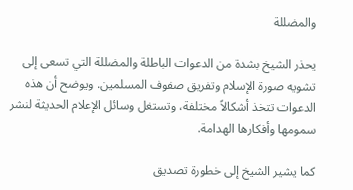والمضللة

يحذر الشيخ بشدة من الدعوات الباطلة والمضللة التي تسعى إلى تشويه صورة الإسلام وتفريق صفوف المسلمين. ويوضح أن هذه الدعوات تتخذ أشكالاً مختلفة، وتستغل وسائل الإعلام الحديثة لنشر سمومها وأفكارها الهدامة.

كما يشير الشيخ إلى خطورة تصديق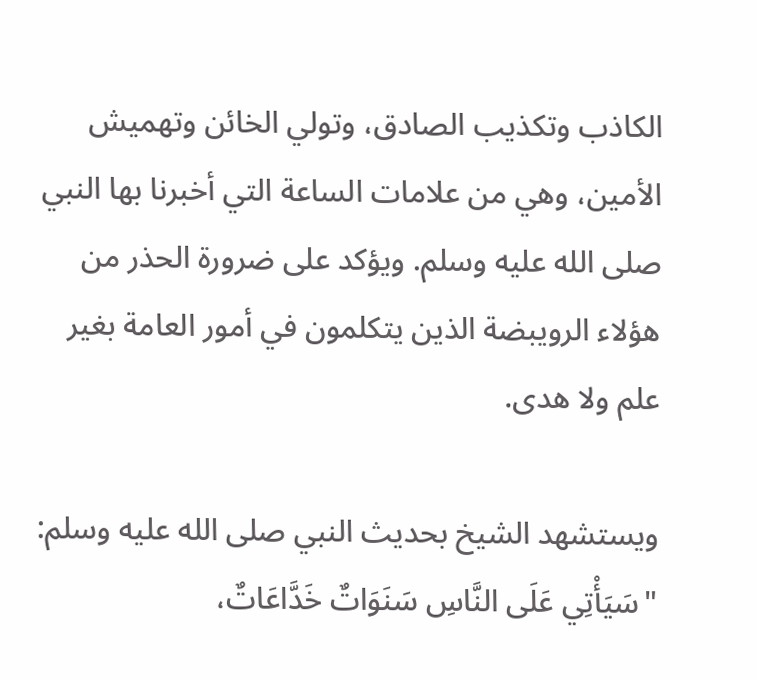الكاذب وتكذيب الصادق، وتولي الخائن وتهميش الأمين، وهي من علامات الساعة التي أخبرنا بها النبي صلى الله عليه وسلم. ويؤكد على ضرورة الحذر من هؤلاء الرويبضة الذين يتكلمون في أمور العامة بغير علم ولا هدى.

ويستشهد الشيخ بحديث النبي صلى الله عليه وسلم: "سَيَأْتِي عَلَى النَّاسِ سَنَوَاتٌ خَدَّاعَاتٌ،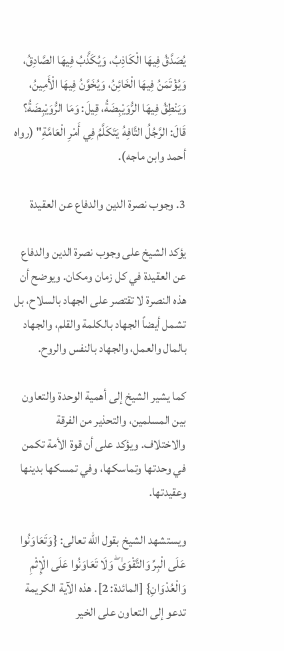يُصَدَّقُ فِيهَا الْكَاذِبُ، وَيُكَذَّبُ فِيهَا الصَّادِقُ، وَيُؤْتَمَنُ فِيهَا الْخَائِنُ، وَيُخَوَّنُ فِيهَا الْأَمِينُ، وَيَنْطِقُ فِيهَا الرُّوَيْبِضَةُ، قِيلَ: وَمَا الرُّوَيْبِضَةُ؟ قَالَ: الرَّجُلُ التَّافِهُ يَتَكَلَّمُ فِي أَمْرِ الْعَامَّةِ" (رواه أحمد وابن ماجه).

3. وجوب نصرة الدين والدفاع عن العقيدة

يؤكد الشيخ على وجوب نصرة الدين والدفاع عن العقيدة في كل زمان ومكان. ويوضح أن هذه النصرة لا تقتصر على الجهاد بالسلاح، بل تشمل أيضاً الجهاد بالكلمة والقلم، والجهاد بالمال والعمل، والجهاد بالنفس والروح.

كما يشير الشيخ إلى أهمية الوحدة والتعاون بين المسلمين، والتحذير من الفرقة والاختلاف. ويؤكد على أن قوة الأمة تكمن في وحدتها وتماسكها، وفي تمسكها بدينها وعقيدتها.

ويستشهد الشيخ بقول الله تعالى: {وَتَعَاوَنُوا عَلَى الْبِرِّ وَالتَّقْوَىٰ ۖ وَلَا تَعَاوَنُوا عَلَى الْإِثْمِ وَالْعُدْوَانِ} [المائدة: 2]. هذه الآية الكريمة تدعو إلى التعاون على الخير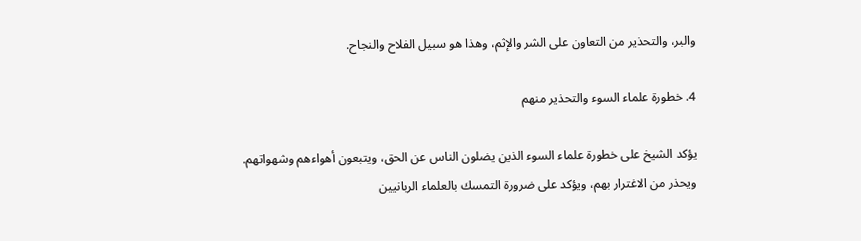والبر، والتحذير من التعاون على الشر والإثم، وهذا هو سبيل الفلاح والنجاح.

4. خطورة علماء السوء والتحذير منهم

يؤكد الشيخ على خطورة علماء السوء الذين يضلون الناس عن الحق، ويتبعون أهواءهم وشهواتهم. ويحذر من الاغترار بهم، ويؤكد على ضرورة التمسك بالعلماء الربانيين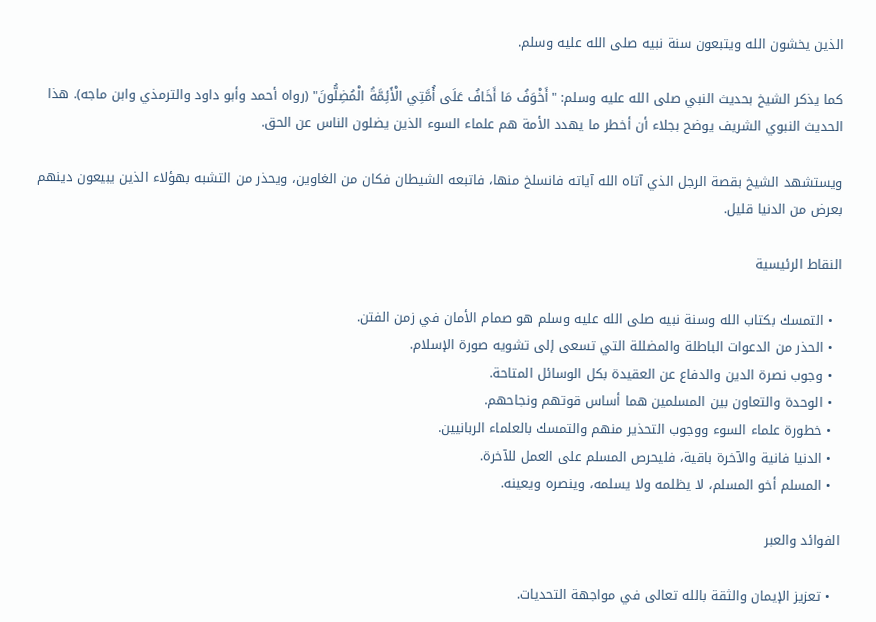الذين يخشون الله ويتبعون سنة نبيه صلى الله عليه وسلم.

كما يذكر الشيخ بحديث النبي صلى الله عليه وسلم: "أَخْوَفُ مَا أَخَافُ عَلَى أُمَّتِي الْأَئِمَّةُ الْمُضِلُّونَ" (رواه أحمد وأبو داود والترمذي وابن ماجه). هذا الحديث النبوي الشريف يوضح بجلاء أن أخطر ما يهدد الأمة هم علماء السوء الذين يضلون الناس عن الحق.

ويستشهد الشيخ بقصة الرجل الذي آتاه الله آياته فانسلخ منها، فاتبعه الشيطان فكان من الغاوين، ويحذر من التشبه بهؤلاء الذين يبيعون دينهم بعرض من الدنيا قليل.

النقاط الرئيسية

  • التمسك بكتاب الله وسنة نبيه صلى الله عليه وسلم هو صمام الأمان في زمن الفتن.
  • الحذر من الدعوات الباطلة والمضللة التي تسعى إلى تشويه صورة الإسلام.
  • وجوب نصرة الدين والدفاع عن العقيدة بكل الوسائل المتاحة.
  • الوحدة والتعاون بين المسلمين هما أساس قوتهم ونجاحهم.
  • خطورة علماء السوء ووجوب التحذير منهم والتمسك بالعلماء الربانيين.
  • الدنيا فانية والآخرة باقية، فليحرص المسلم على العمل للآخرة.
  • المسلم أخو المسلم، لا يظلمه ولا يسلمه، وينصره ويعينه.

الفوائد والعبر

  • تعزيز الإيمان والثقة بالله تعالى في مواجهة التحديات.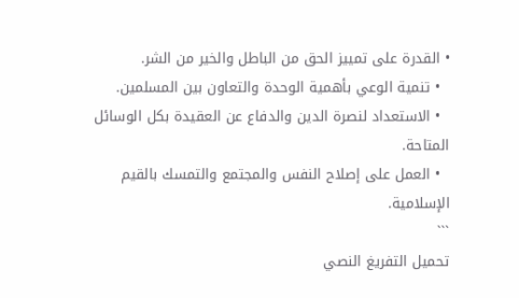• القدرة على تمييز الحق من الباطل والخير من الشر.
  • تنمية الوعي بأهمية الوحدة والتعاون بين المسلمين.
  • الاستعداد لنصرة الدين والدفاع عن العقيدة بكل الوسائل المتاحة.
  • العمل على إصلاح النفس والمجتمع والتمسك بالقيم الإسلامية.
```
تحميل التفريغ النصي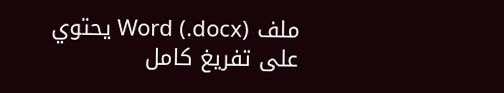ملف Word (.docx) يحتوي على تفريغ كامل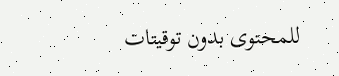للمحتوى بدون توقيتات